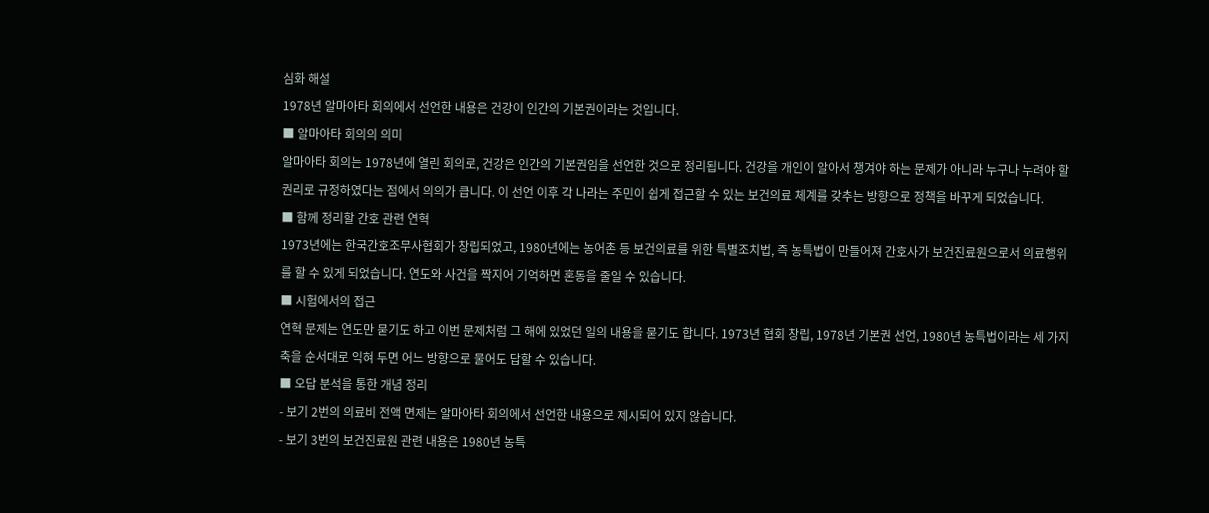심화 해설
1978년 알마아타 회의에서 선언한 내용은 건강이 인간의 기본권이라는 것입니다.
■ 알마아타 회의의 의미
알마아타 회의는 1978년에 열린 회의로, 건강은 인간의 기본권임을 선언한 것으로 정리됩니다. 건강을 개인이 알아서 챙겨야 하는 문제가 아니라 누구나 누려야 할 권리로 규정하였다는 점에서 의의가 큽니다. 이 선언 이후 각 나라는 주민이 쉽게 접근할 수 있는 보건의료 체계를 갖추는 방향으로 정책을 바꾸게 되었습니다.
■ 함께 정리할 간호 관련 연혁
1973년에는 한국간호조무사협회가 창립되었고, 1980년에는 농어촌 등 보건의료를 위한 특별조치법, 즉 농특법이 만들어져 간호사가 보건진료원으로서 의료행위를 할 수 있게 되었습니다. 연도와 사건을 짝지어 기억하면 혼동을 줄일 수 있습니다.
■ 시험에서의 접근
연혁 문제는 연도만 묻기도 하고 이번 문제처럼 그 해에 있었던 일의 내용을 묻기도 합니다. 1973년 협회 창립, 1978년 기본권 선언, 1980년 농특법이라는 세 가지 축을 순서대로 익혀 두면 어느 방향으로 물어도 답할 수 있습니다.
■ 오답 분석을 통한 개념 정리
- 보기 2번의 의료비 전액 면제는 알마아타 회의에서 선언한 내용으로 제시되어 있지 않습니다.
- 보기 3번의 보건진료원 관련 내용은 1980년 농특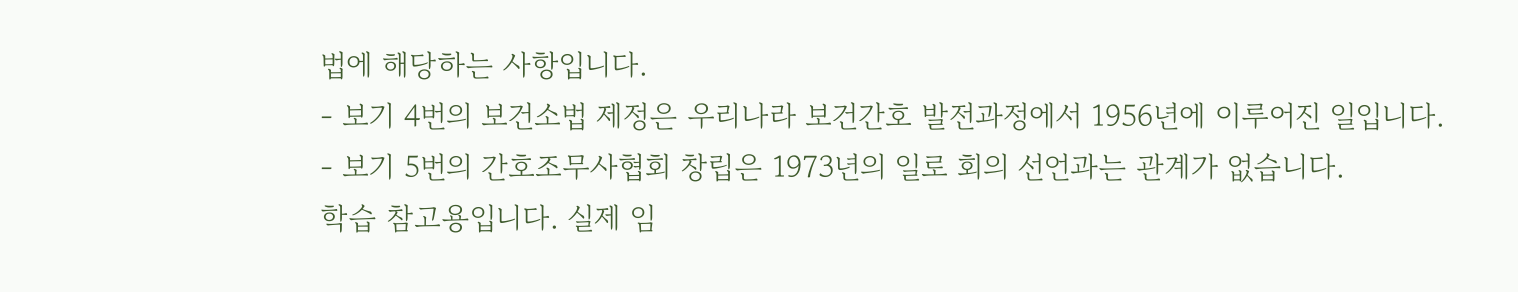법에 해당하는 사항입니다.
- 보기 4번의 보건소법 제정은 우리나라 보건간호 발전과정에서 1956년에 이루어진 일입니다.
- 보기 5번의 간호조무사협회 창립은 1973년의 일로 회의 선언과는 관계가 없습니다.
학습 참고용입니다. 실제 임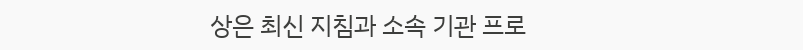상은 최신 지침과 소속 기관 프로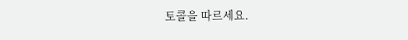토콜을 따르세요.